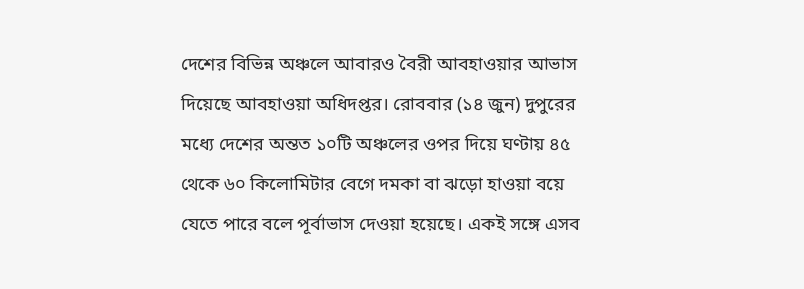দেশের বিভিন্ন অঞ্চলে আবারও বৈরী আবহাওয়ার আভাস দিয়েছে আবহাওয়া অধিদপ্তর। রোববার (১৪ জুন) দুপুরের মধ্যে দেশের অন্তত ১০টি অঞ্চলের ওপর দিয়ে ঘণ্টায় ৪৫ থেকে ৬০ কিলোমিটার বেগে দমকা বা ঝড়ো হাওয়া বয়ে যেতে পারে বলে পূর্বাভাস দেওয়া হয়েছে। একই সঙ্গে এসব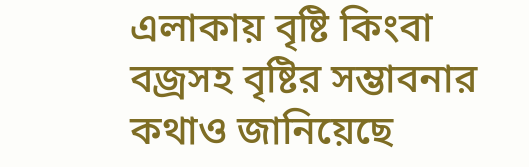এলাকায় বৃষ্টি কিংবা বজ্রসহ বৃষ্টির সম্ভাবনার কথাও জানিয়েছে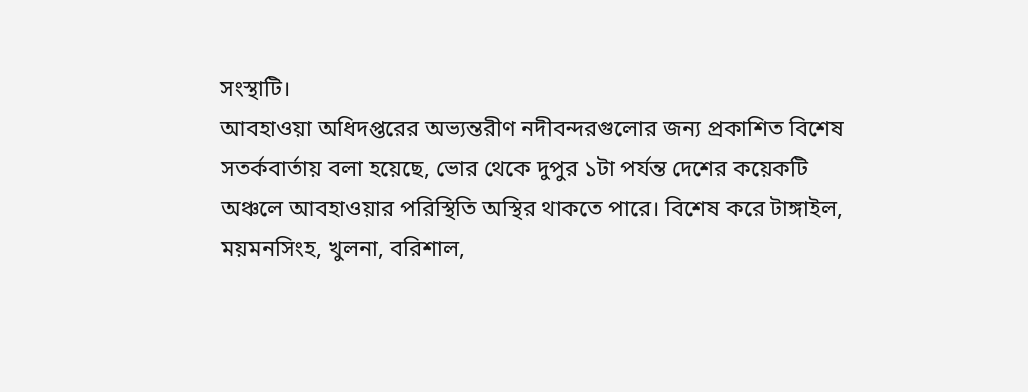সংস্থাটি।
আবহাওয়া অধিদপ্তরের অভ্যন্তরীণ নদীবন্দরগুলোর জন্য প্রকাশিত বিশেষ সতর্কবার্তায় বলা হয়েছে, ভোর থেকে দুপুর ১টা পর্যন্ত দেশের কয়েকটি অঞ্চলে আবহাওয়ার পরিস্থিতি অস্থির থাকতে পারে। বিশেষ করে টাঙ্গাইল, ময়মনসিংহ, খুলনা, বরিশাল,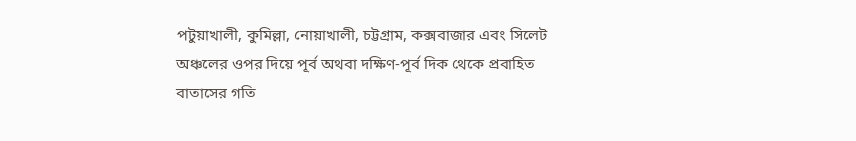পটুয়াখালী, কুমিল্লা, নোয়াখালী, চট্টগ্রাম, কক্সবাজার এবং সিলেট অঞ্চলের ওপর দিয়ে পূর্ব অথবা দক্ষিণ-পূর্ব দিক থেকে প্রবাহিত বাতাসের গতি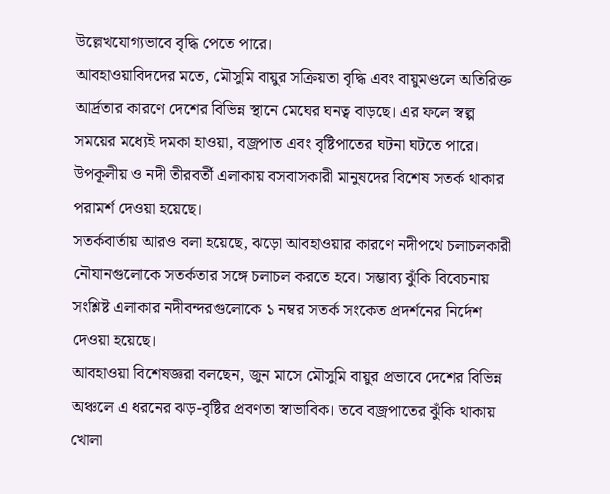উল্লেখযোগ্যভাবে বৃদ্ধি পেতে পারে।
আবহাওয়াবিদদের মতে, মৌসুমি বায়ুর সক্রিয়তা বৃদ্ধি এবং বায়ুমণ্ডলে অতিরিক্ত আর্দ্রতার কারণে দেশের বিভিন্ন স্থানে মেঘের ঘনত্ব বাড়ছে। এর ফলে স্বল্প সময়ের মধ্যেই দমকা হাওয়া, বজ্রপাত এবং বৃষ্টিপাতের ঘটনা ঘটতে পারে। উপকূলীয় ও নদী তীরবর্তী এলাকায় বসবাসকারী মানুষদের বিশেষ সতর্ক থাকার পরামর্শ দেওয়া হয়েছে।
সতর্কবার্তায় আরও বলা হয়েছে, ঝড়ো আবহাওয়ার কারণে নদীপথে চলাচলকারী নৌযানগুলোকে সতর্কতার সঙ্গে চলাচল করতে হবে। সম্ভাব্য ঝুঁকি বিবেচনায় সংশ্লিষ্ট এলাকার নদীবন্দরগুলোকে ১ নম্বর সতর্ক সংকেত প্রদর্শনের নির্দেশ দেওয়া হয়েছে।
আবহাওয়া বিশেষজ্ঞরা বলছেন, জুন মাসে মৌসুমি বায়ুর প্রভাবে দেশের বিভিন্ন অঞ্চলে এ ধরনের ঝড়-বৃষ্টির প্রবণতা স্বাভাবিক। তবে বজ্রপাতের ঝুঁকি থাকায় খোলা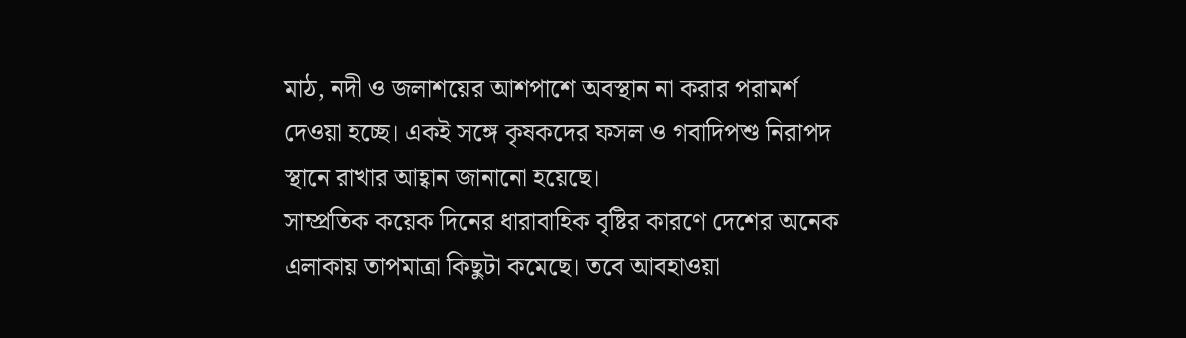মাঠ, নদী ও জলাশয়ের আশপাশে অবস্থান না করার পরামর্শ দেওয়া হচ্ছে। একই সঙ্গে কৃষকদের ফসল ও গবাদিপশু নিরাপদ স্থানে রাখার আহ্বান জানানো হয়েছে।
সাম্প্রতিক কয়েক দিনের ধারাবাহিক বৃষ্টির কারণে দেশের অনেক এলাকায় তাপমাত্রা কিছুটা কমেছে। তবে আবহাওয়া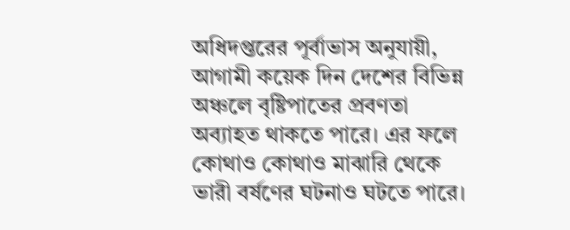অধিদপ্তরের পূর্বাভাস অনুযায়ী, আগামী কয়েক দিন দেশের বিভিন্ন অঞ্চলে বৃষ্টিপাতের প্রবণতা অব্যাহত থাকতে পারে। এর ফলে কোথাও কোথাও মাঝারি থেকে ভারী বর্ষণের ঘটনাও ঘটতে পারে।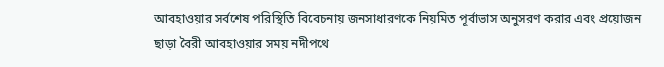আবহাওয়ার সর্বশেষ পরিস্থিতি বিবেচনায় জনসাধারণকে নিয়মিত পূর্বাভাস অনুসরণ করার এবং প্রয়োজন ছাড়া বৈরী আবহাওয়ার সময় নদীপথে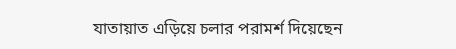যাতায়াত এড়িয়ে চলার পরামর্শ দিয়েছেন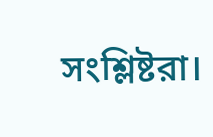সংশ্লিষ্টরা।